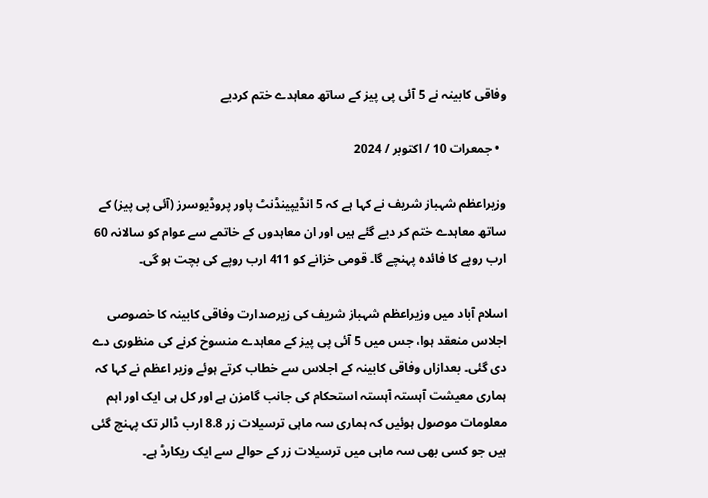وفاقی کابینہ نے 5 آئی پی پیز کے ساتھ معاہدے ختم کردیے

  • جمعرات 10 / اکتوبر / 2024

وزیراعظم شہباز شریف نے کہا ہے کہ 5 انڈیپینڈنٹ پاور پروڈیوسرز (آئی پی پیز) کے ساتھ معاہدے ختم کر دیے گئے ہیں اور ان معاہدوں کے خاتمے سے عوام کو سالانہ 60 ارب روپے کا فائدہ پہنچے گا۔ قومی خزانے کو 411 ارب روپے کی بچت ہو گی۔

اسلام آباد میں وزیراعظم شہباز شریف کی زیرصدارت وفاقی کابینہ کا خصوصی اجلاس منعقد ہوا، جس میں 5 آئی پی پیز کے معاہدے منسوخ کرنے کی منظوری دے دی گئی۔ بعدازاں وفاقی کابینہ کے اجلاس سے خطاب کرتے ہوئے وزیر اعظم نے کہا کہ ہماری معیشت آہستہ آہستہ استحکام کی جانب گامزن ہے اور کل ہی ایک اور اہم معلومات موصول ہوئیں کہ ہماری سہ ماہی ترسیلات زر 8.8 ارب ڈالر تک پہنچ گئی ہیں جو کسی بھی سہ ماہی میں ترسیلات زر کے حوالے سے ایک ریکارڈ ہے۔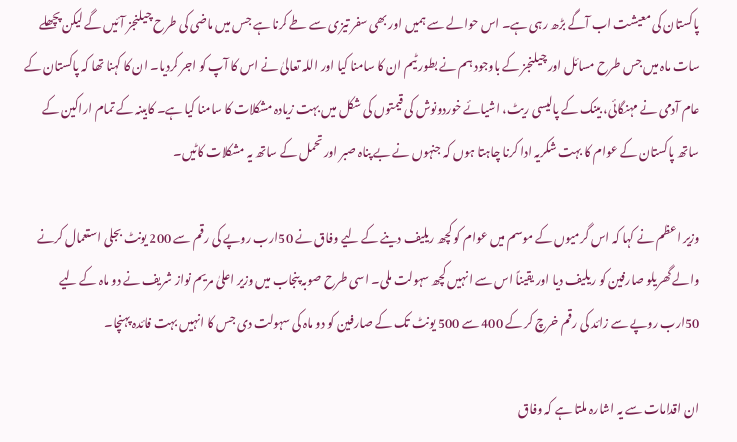پاکستان کی معیشت اب آگے بڑھ رہی ہے۔ اس حوالے سے ہمیں اور بھی سفر تیزی سے طے کرنا ہے جس میں ماضی کی طرح چیلنجز آئیں گے لیکن پچھلے سات ماہ میں جس طرح مسائل اور چیلنجز کے باوجود ہم نے بطور ٹیم ان کا سامنا کیا اور اللہ تعالیٰ نے اس کا آپ کو اجر کردیا۔ ان کا کہنا تھا کہ پاکستان کے عام آدمی نے مہنگائی، بینک کے پالیسی ریٹ، اشیائے خوردونوش کی قیمتوں کی شکل میں بہت زیادہ مشکلات کا سامنا کیا ہے۔ کابینہ کے تمام اراکین کے ساتھ پاکستان کے عوام کا بہت شکریہ ادا کرنا چاہتا ہوں کہ جنہوں نے بے پناہ صبر اور تحمل کے ساتھ یہ مشکلات کاٹیں۔

وزیر اعظم نے کہا کہ اس گرمیوں کے موسم میں عوام کو کچھ ریلیف دینے کے لیے وفاق نے 50ارب روپے کی رقم سے 200 یونٹ بجلی استعمال کرنے والے گھریلو صارفین کو ریلیف دیا اور یقیناً اس سے انہیں کچھ سہولت ملی۔ اسی طرح صوبہ پنجاب میں وزیر اعلیٰ مریم نواز شریف نے دو ماہ کے لیے 50ارب روپے سے زائد کی رقم خرچ کر کے 400 سے 500 یونٹ تک کے صارفین کو دو ماہ کی سہولت دی جس کا انہیں بہت فائدہ پہنچا۔

ان اقدامات سے یہ اشارہ ملتا ہے کہ وفاق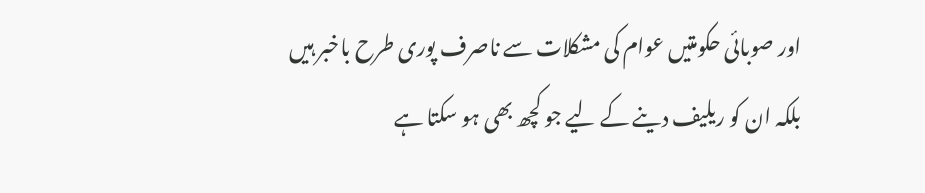اور صوبائی حکومتیں عوام کی مشکلات سے ناصرف پوری طرح باخبر ہیں بلکہ ان کو ریلیف دینے کے لیے جو کچھ بھی ہو سکتا ہے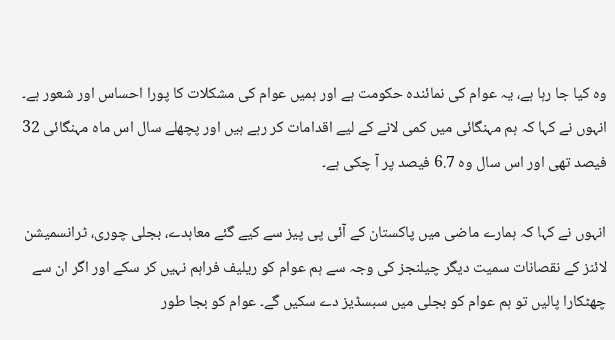وہ کیا جا رہا ہے، یہ عوام کی نمائندہ حکومت ہے اور ہمیں عوام کی مشکلات کا پورا احساس اور شعور ہے۔ انہوں نے کہا کہ ہم مہنگائی میں کمی لانے کے لیے اقدامات کر رہے ہیں اور پچھلے سال اس ماہ مہنگائی 32 فیصد تھی اور اس سال وہ 6.7 فیصد پر آ چکی ہے۔

انہوں نے کہا کہ ہمارے ماضی میں پاکستان کے آئی پی پیز سے کیے گئے معاہدے، بجلی چوری، ٹرانسمیشن لائنز کے نقصانات سمیت دیگر چیلنجز کی وجہ سے ہم عوام کو ریلیف فراہم نہیں کر سکے اور اگر ان سے چھٹکارا پالیں تو ہم عوام کو بجلی میں سبسڈیز دے سکیں گے۔ عوام کو بجا طور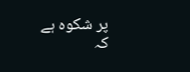پر شکوہ ہے کہ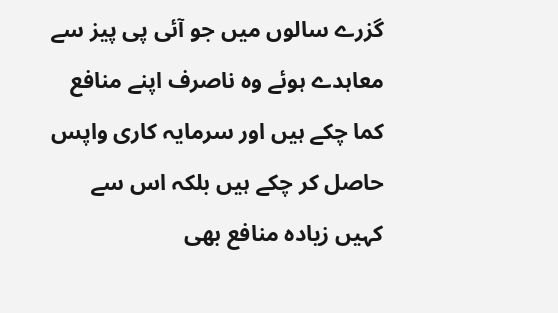گزرے سالوں میں جو آئی پی پیز سے معاہدے ہوئے وہ ناصرف اپنے منافع کما چکے ہیں اور سرمایہ کاری واپس حاصل کر چکے ہیں بلکہ اس سے کہیں زیادہ منافع بھی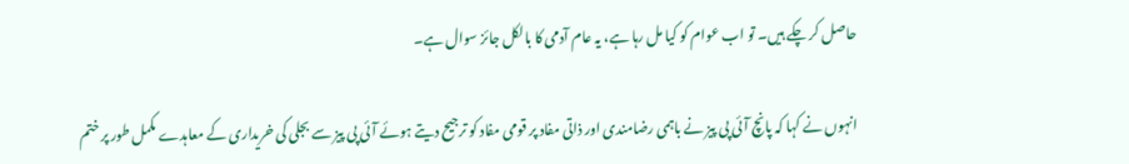حاصل کر چکے ہیں۔ تو اب عوام کو کیا مل رہا ہے، یہ عام آدمی کا بالکل جائز سوال ہے۔

انہوں نے کہا کہ پانچ آئی پی پیز نے باہمی رضامندی اور ذاتی مفاد پر قومی مفاد کو ترجیح دیتے ہوئے آئی پی پیز سے بجلی کی خریداری کے معاہدے مکمل طور پر ختم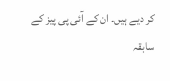کر دیے ہیں۔ ان کے آئی پی پیز کے سابقہ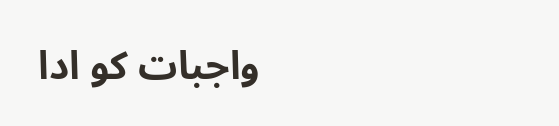واجبات کو ادا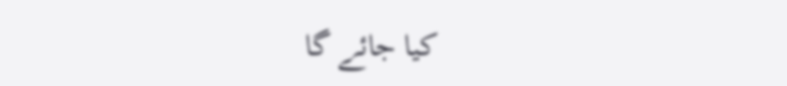کیا جائے گا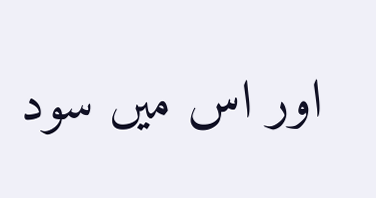اور اس میں سود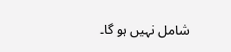شامل نہیں ہو گا۔